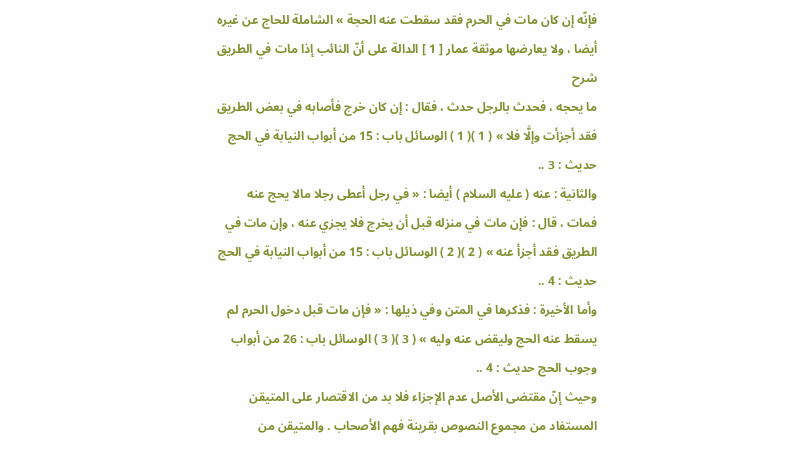فإنّه إن كان مات في الحرم فقد سقطت عنه الحجة » الشاملة للحاج عن غيره أيضا ، ولا يعارضها موثقة عمار [ 1 ] الدالة على أنّ النائب إذا مات في الطريق
شرح
ما يحجه ، فحدث بالرجل حدث ، فقال : إن كان خرج فأصابه في بعض الطريق فقد أجزأت وإلَّا فلا » ( 1 )( 1 ) الوسائل باب : 15 من أبواب النيابة في الحج حديث : 3 ..
والثانية : عنه ( عليه السلام ) أيضا : « في رجل أعطى رجلا مالا يحج عنه فمات ، قال : فإن مات في منزله قبل أن يخرج فلا يجزي عنه ، وإن مات في الطريق فقد أجزأ عنه » ( 2 )( 2 ) الوسائل باب : 15 من أبواب النيابة في الحج حديث : 4 ..
وأما الأخيرة : فذكرها في المتن وفي ذيلها : « فإن مات قبل دخول الحرم لم يسقط عنه الحج وليقض عنه وليه » ( 3 )( 3 ) الوسائل باب : 26 من أبواب وجوب الحج حديث : 4 ..
وحيث إنّ مقتضى الأصل عدم الإجزاء فلا بد من الاقتصار على المتيقن المستفاد من مجموع النصوص بقرينة فهم الأصحاب . والمتيقن من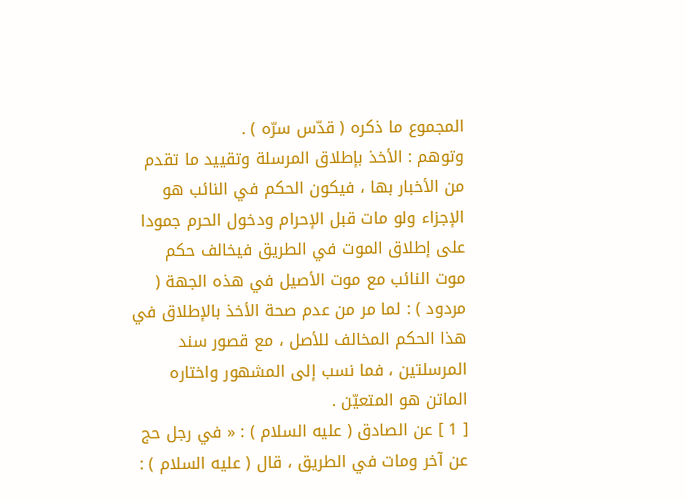المجموع ما ذكره ( قدّس سرّه ) .
وتوهم : الأخذ بإطلاق المرسلة وتقييد ما تقدم من الأخبار بها ، فيكون الحكم في النائب هو الإجزاء ولو مات قبل الإحرام ودخول الحرم جمودا على إطلاق الموت في الطريق فيخالف حكم موت النائب مع موت الأصيل في هذه الجهة ( مردود ) : لما مر من عدم صحة الأخذ بالإطلاق في هذا الحكم المخالف للأصل ، مع قصور سند المرسلتين ، فما نسب إلى المشهور واختاره الماتن هو المتعيّن .
[ 1 ] عن الصادق ( عليه السلام ) : « في رجل حج عن آخر ومات في الطريق ، قال ( عليه السلام ) :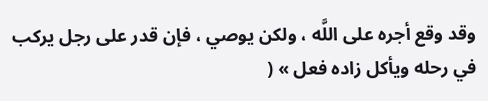وقد وقع أجره على اللَّه ، ولكن يوصي ، فإن قدر على رجل يركب في رحله ويأكل زاده فعل » (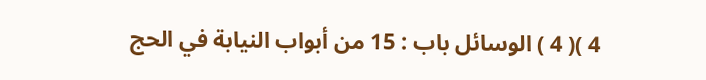4 )( 4 ) الوسائل باب : 15 من أبواب النيابة في الحج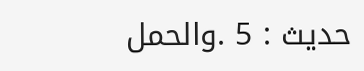حديث : 5 .والحمل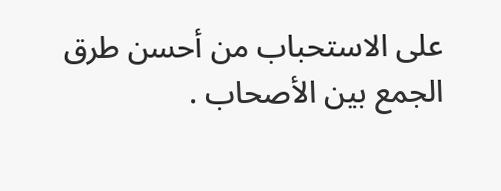على الاستحباب من أحسن طرق الجمع بين الأصحاب .